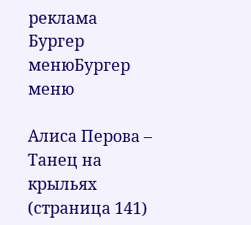реклама
Бургер менюБургер меню

Алиса Перова – Танец на крыльях (страница 141)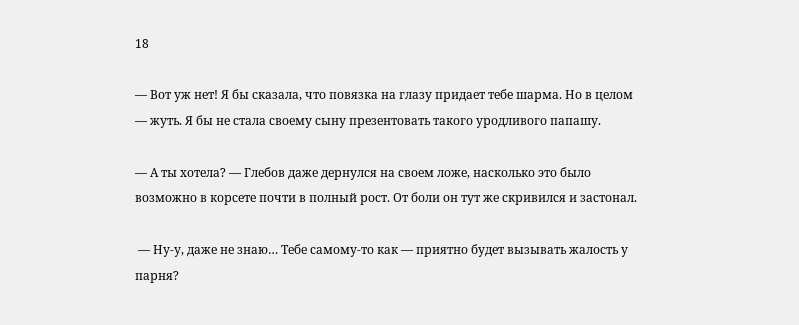18

— Вот уж нет! Я бы сказала, что повязка на глазу придает тебе шарма. Но в целом — жуть. Я бы не стала своему сыну презентовать такого уродливого папашу.

— А ты хотела? — Глебов даже дернулся на своем ложе, насколько это было возможно в корсете почти в полный рост. От боли он тут же скривился и застонал.

 — Ну-у, даже не знаю… Тебе самому-то как — приятно будет вызывать жалость у парня?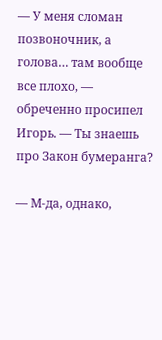— У меня сломан позвоночник, а голова… там вообще все плохо, — обреченно просипел Игорь. — Ты знаешь про Закон бумеранга?

— М-да, однако,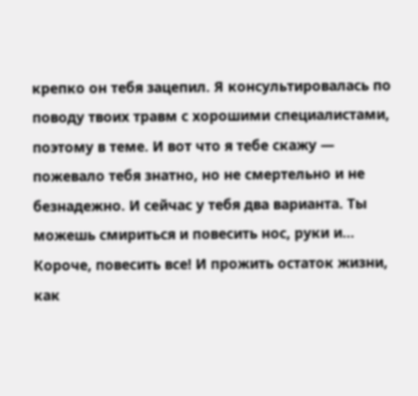крепко он тебя зацепил. Я консультировалась по поводу твоих травм с хорошими специалистами, поэтому в теме. И вот что я тебе скажу — пожевало тебя знатно, но не смертельно и не безнадежно. И сейчас у тебя два варианта. Ты можешь смириться и повесить нос, руки и… Короче, повесить все! И прожить остаток жизни, как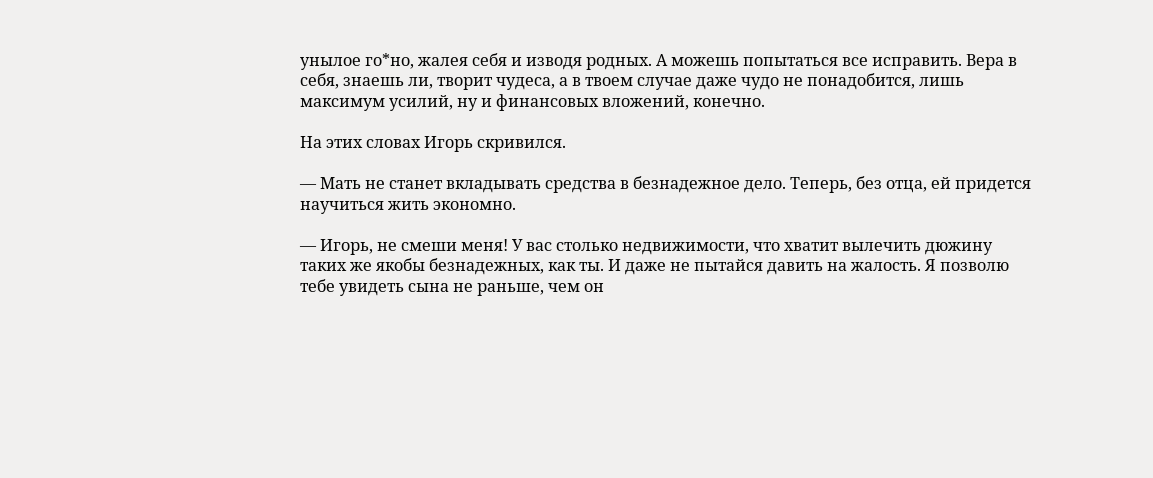унылое го*но, жалея себя и изводя родных. А можешь попытаться все исправить. Вера в себя, знаешь ли, творит чудеса, а в твоем случае даже чудо не понадобится, лишь максимум усилий, ну и финансовых вложений, конечно.

На этих словах Игорь скривился.

— Мать не станет вкладывать средства в безнадежное дело. Теперь, без отца, ей придется научиться жить экономно.

— Игорь, не смеши меня! У вас столько недвижимости, что хватит вылечить дюжину таких же якобы безнадежных, как ты. И даже не пытайся давить на жалость. Я позволю тебе увидеть сына не раньше, чем он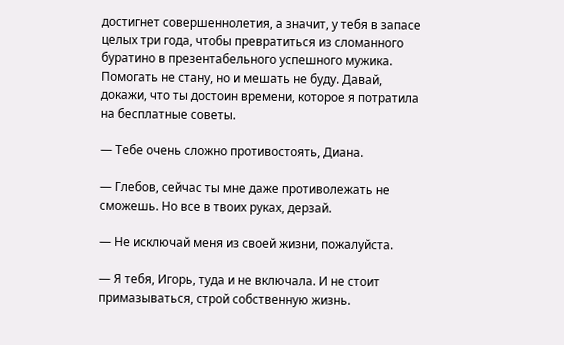достигнет совершеннолетия, а значит, у тебя в запасе целых три года, чтобы превратиться из сломанного буратино в презентабельного успешного мужика. Помогать не стану, но и мешать не буду. Давай, докажи, что ты достоин времени, которое я потратила на бесплатные советы.

— Тебе очень сложно противостоять, Диана.

— Глебов, сейчас ты мне даже противолежать не сможешь. Но все в твоих руках, дерзай.

— Не исключай меня из своей жизни, пожалуйста.

— Я тебя, Игорь, туда и не включала. И не стоит примазываться, строй собственную жизнь.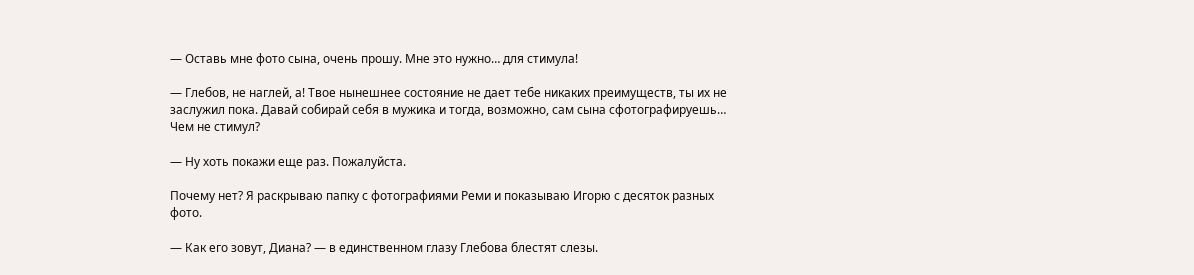— Оставь мне фото сына, очень прошу. Мне это нужно… для стимула!

— Глебов, не наглей, а! Твое нынешнее состояние не дает тебе никаких преимуществ, ты их не заслужил пока. Давай собирай себя в мужика и тогда, возможно, сам сына сфотографируешь… Чем не стимул?

— Ну хоть покажи еще раз. Пожалуйста.

Почему нет? Я раскрываю папку с фотографиями Реми и показываю Игорю с десяток разных фото.

— Как его зовут, Диана? — в единственном глазу Глебова блестят слезы.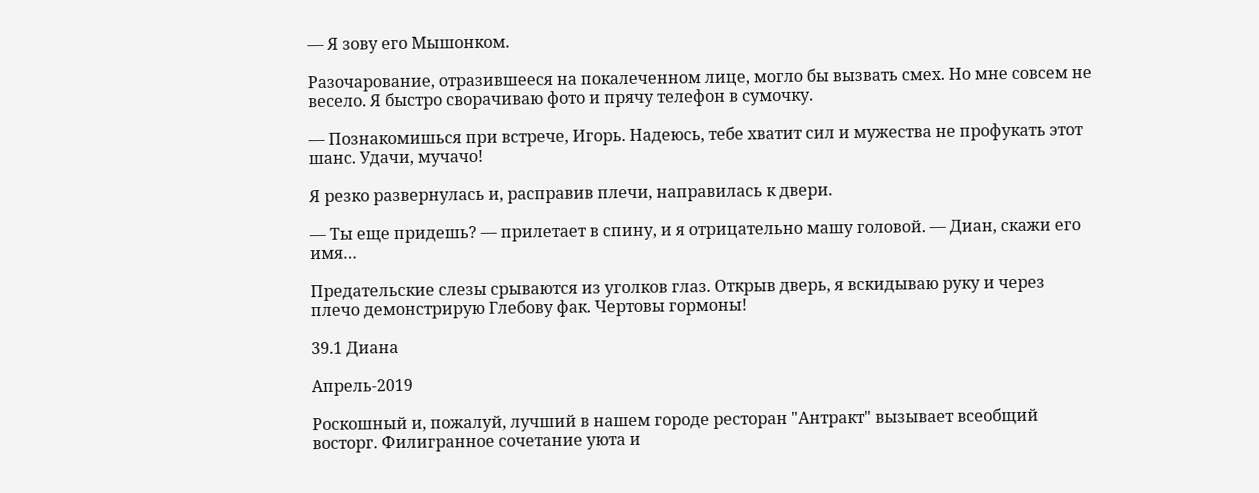— Я зову его Мышонком.

Разочарование, отразившееся на покалеченном лице, могло бы вызвать смех. Но мне совсем не весело. Я быстро сворачиваю фото и прячу телефон в сумочку.

— Познакомишься при встрече, Игорь. Надеюсь, тебе хватит сил и мужества не профукать этот шанс. Удачи, мучачо!

Я резко развернулась и, расправив плечи, направилась к двери.

— Ты еще придешь? — прилетает в спину, и я отрицательно машу головой. — Диан, скажи его имя…

Предательские слезы срываются из уголков глаз. Открыв дверь, я вскидываю руку и через плечо демонстрирую Глебову фак. Чертовы гормоны!

39.1 Диана

Апрель-2019

Роскошный и, пожалуй, лучший в нашем городе ресторан "Антракт" вызывает всеобщий восторг. Филигранное сочетание уюта и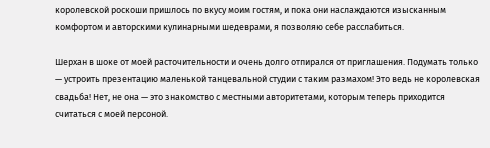королевской роскоши пришлось по вкусу моим гостям, и пока они наслаждаются изысканным комфортом и авторскими кулинарными шедеврами, я позволяю себе расслабиться.

Шерхан в шоке от моей расточительности и очень долго отпирался от приглашения. Подумать только — устроить презентацию маленькой танцевальной студии с таким размахом! Это ведь не королевская свадьба! Нет, не она — это знакомство с местными авторитетами, которым теперь приходится считаться с моей персоной.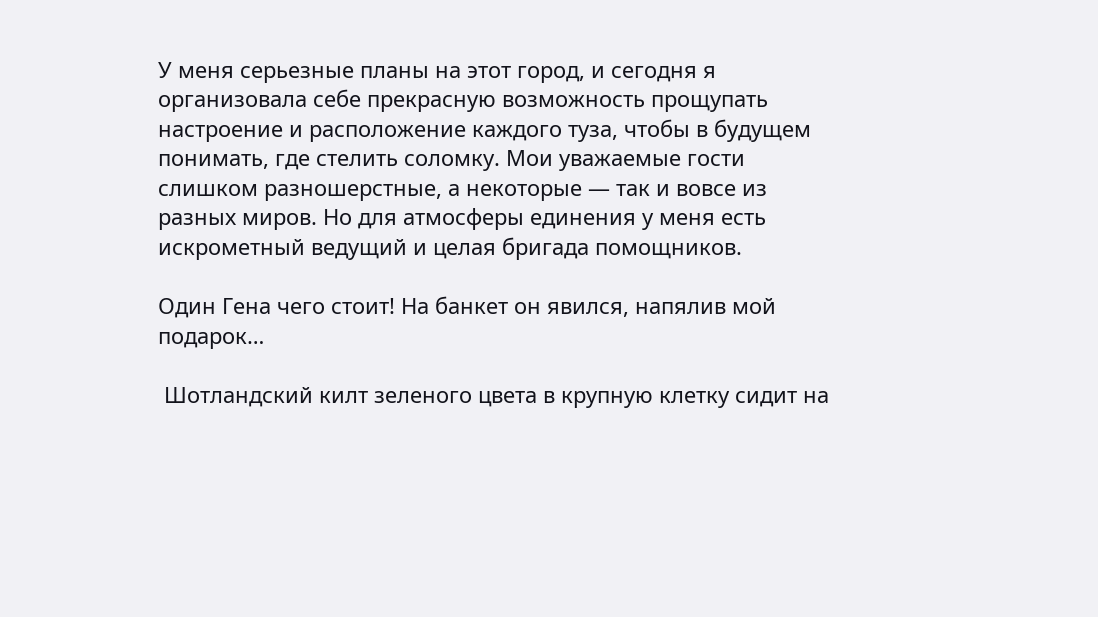У меня серьезные планы на этот город, и сегодня я организовала себе прекрасную возможность прощупать настроение и расположение каждого туза, чтобы в будущем понимать, где стелить соломку. Мои уважаемые гости слишком разношерстные, а некоторые — так и вовсе из разных миров. Но для атмосферы единения у меня есть искрометный ведущий и целая бригада помощников.

Один Гена чего стоит! На банкет он явился, напялив мой подарок…

 Шотландский килт зеленого цвета в крупную клетку сидит на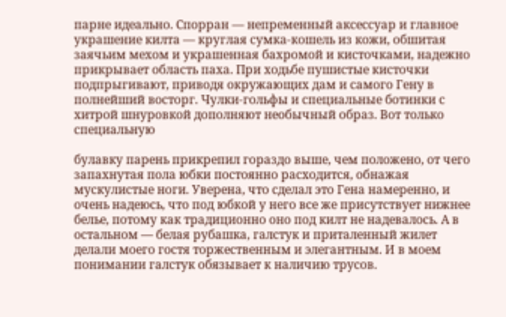парне идеально. Спорран — непременный аксессуар и главное украшение килта — круглая сумка-кошель из кожи, обшитая заячьим мехом и украшенная бахромой и кисточками, надежно прикрывает область паха. При ходьбе пушистые кисточки подпрыгивают, приводя окружающих дам и самого Гену в полнейший восторг. Чулки-гольфы и специальные ботинки с хитрой шнуровкой дополняют необычный образ. Вот только специальную

булавку парень прикрепил гораздо выше, чем положено, от чего запахнутая пола юбки постоянно расходится, обнажая мускулистые ноги. Уверена, что сделал это Гена намеренно, и очень надеюсь, что под юбкой у него все же присутствует нижнее белье, потому как традиционно оно под килт не надевалось. А в остальном — белая рубашка, галстук и приталенный жилет делали моего гостя торжественным и элегантным. И в моем понимании галстук обязывает к наличию трусов.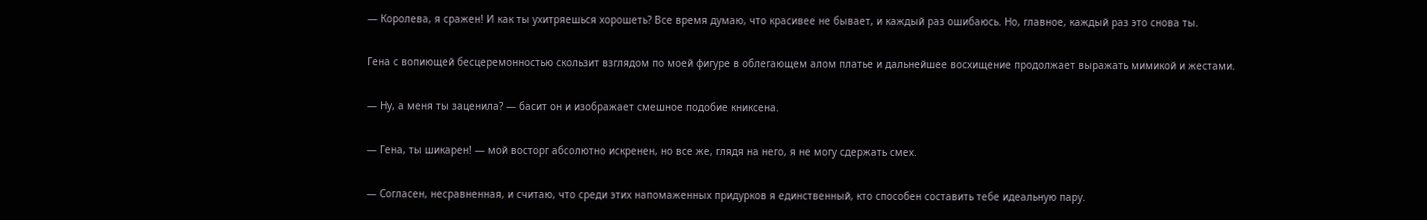— Королева, я сражен! И как ты ухитряешься хорошеть? Все время думаю, что красивее не бывает, и каждый раз ошибаюсь. Но, главное, каждый раз это снова ты.

Гена с вопиющей бесцеремонностью скользит взглядом по моей фигуре в облегающем алом платье и дальнейшее восхищение продолжает выражать мимикой и жестами.

— Ну, а меня ты заценила? — басит он и изображает смешное подобие книксена.

— Гена, ты шикарен! — мой восторг абсолютно искренен, но все же, глядя на него, я не могу сдержать смех.

— Согласен, несравненная, и считаю, что среди этих напомаженных придурков я единственный, кто способен составить тебе идеальную пару.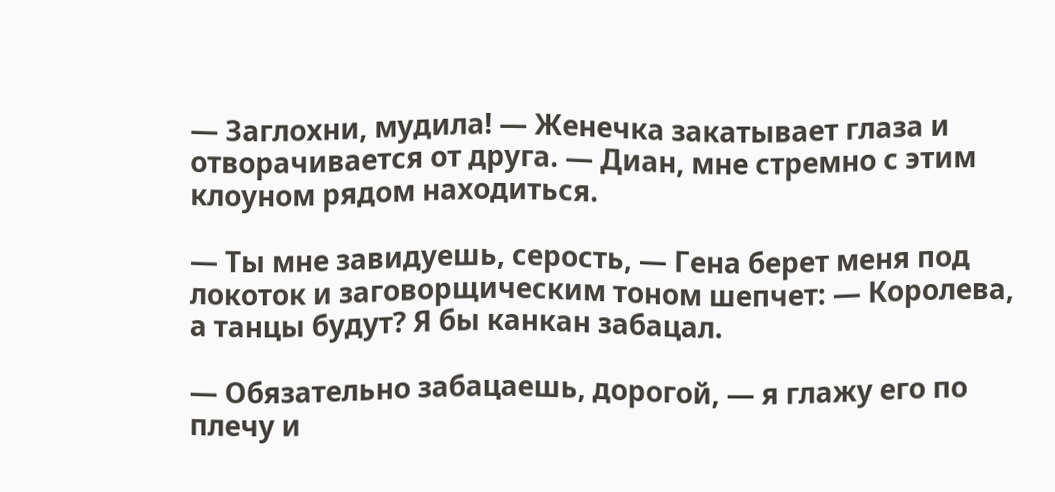— Заглохни, мудила! — Женечка закатывает глаза и отворачивается от друга. — Диан, мне стремно с этим клоуном рядом находиться.

— Ты мне завидуешь, серость, — Гена берет меня под локоток и заговорщическим тоном шепчет: — Королева, а танцы будут? Я бы канкан забацал.

— Обязательно забацаешь, дорогой, — я глажу его по плечу и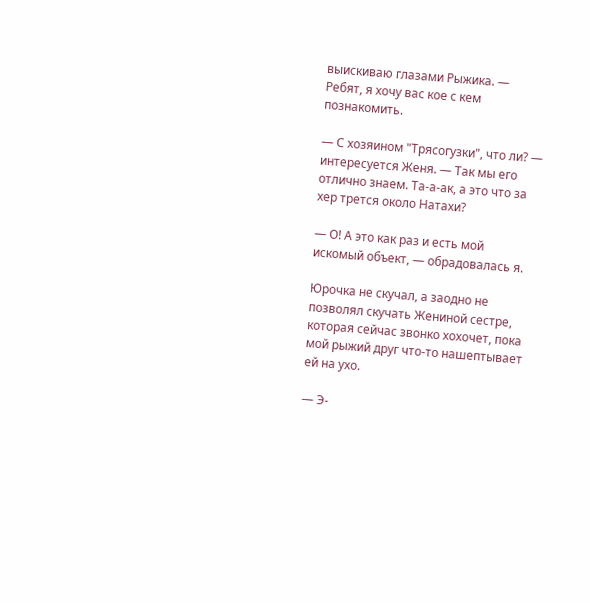выискиваю глазами Рыжика. — Ребят, я хочу вас кое с кем познакомить.

— С хозяином "Трясогузки", что ли? — интересуется Женя. — Так мы его отлично знаем. Та-а-ак, а это что за хер трется около Натахи?

— О! А это как раз и есть мой искомый объект, — обрадовалась я.

Юрочка не скучал, а заодно не позволял скучать Жениной сестре, которая сейчас звонко хохочет, пока мой рыжий друг что-то нашептывает ей на ухо.

— Э-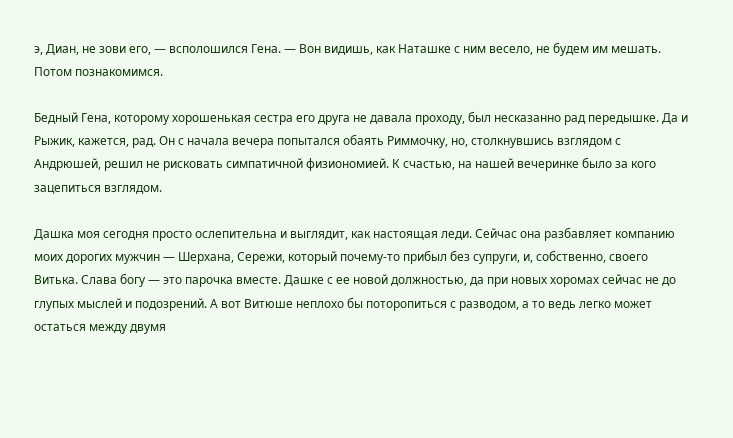э, Диан, не зови его, — всполошился Гена. — Вон видишь, как Наташке с ним весело, не будем им мешать. Потом познакомимся.

Бедный Гена, которому хорошенькая сестра его друга не давала проходу, был несказанно рад передышке. Да и Рыжик, кажется, рад. Он с начала вечера попытался обаять Риммочку, но, столкнувшись взглядом с Андрюшей, решил не рисковать симпатичной физиономией. К счастью, на нашей вечеринке было за кого зацепиться взглядом.

Дашка моя сегодня просто ослепительна и выглядит, как настоящая леди. Сейчас она разбавляет компанию моих дорогих мужчин — Шерхана, Сережи, который почему-то прибыл без супруги, и, собственно, своего Витька. Слава богу — это парочка вместе. Дашке с ее новой должностью, да при новых хоромах сейчас не до глупых мыслей и подозрений. А вот Витюше неплохо бы поторопиться с разводом, а то ведь легко может остаться между двумя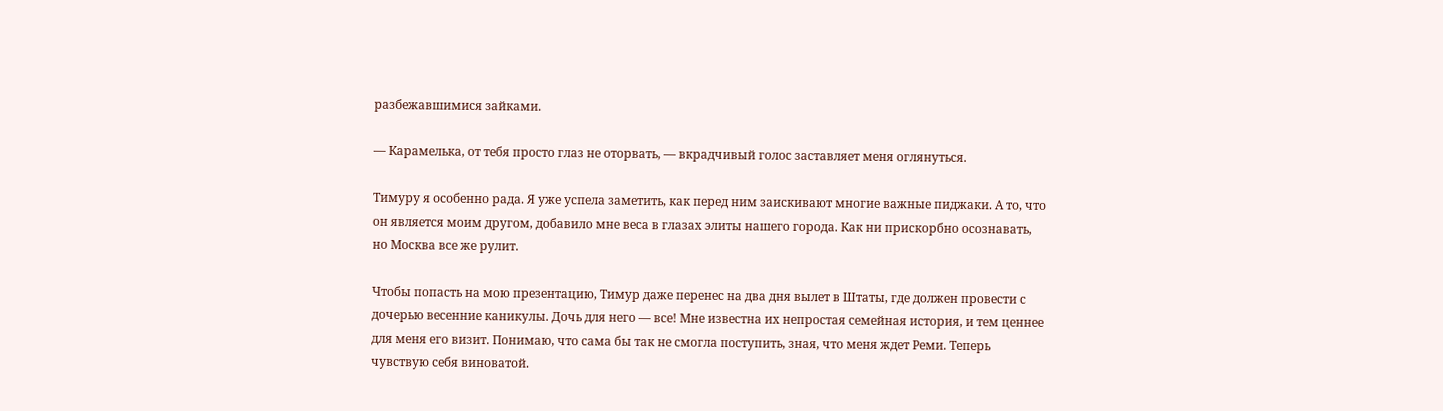разбежавшимися зайками.

— Карамелька, от тебя просто глаз не оторвать, — вкрадчивый голос заставляет меня оглянуться.

Тимуру я особенно рада. Я уже успела заметить, как перед ним заискивают многие важные пиджаки. А то, что он является моим другом, добавило мне веса в глазах элиты нашего города. Как ни прискорбно осознавать, но Москва все же рулит.

Чтобы попасть на мою презентацию, Тимур даже перенес на два дня вылет в Штаты, где должен провести с дочерью весенние каникулы. Дочь для него — все! Мне известна их непростая семейная история, и тем ценнее для меня его визит. Понимаю, что сама бы так не смогла поступить, зная, что меня ждет Реми. Теперь чувствую себя виноватой.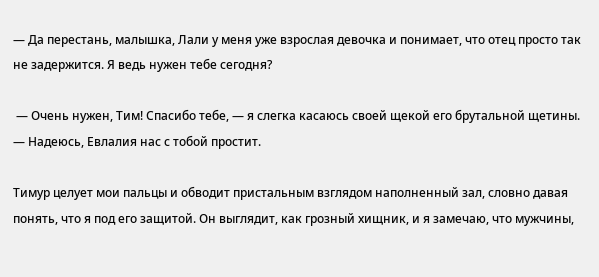— Да перестань, малышка, Лали у меня уже взрослая девочка и понимает, что отец просто так не задержится. Я ведь нужен тебе сегодня?

 — Очень нужен, Тим! Спасибо тебе, — я слегка касаюсь своей щекой его брутальной щетины. — Надеюсь, Евлалия нас с тобой простит.

Тимур целует мои пальцы и обводит пристальным взглядом наполненный зал, словно давая понять, что я под его защитой. Он выглядит, как грозный хищник, и я замечаю, что мужчины,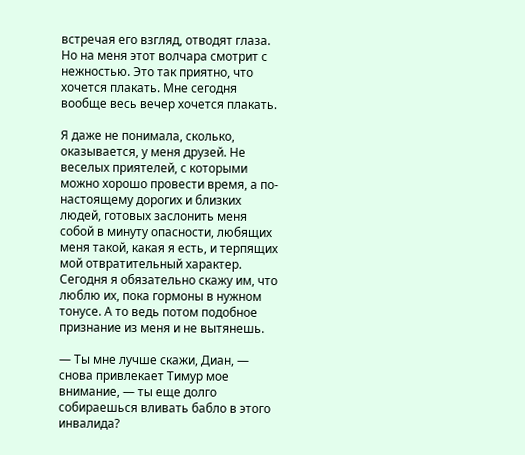встречая его взгляд, отводят глаза. Но на меня этот волчара смотрит с нежностью. Это так приятно, что хочется плакать. Мне сегодня вообще весь вечер хочется плакать.

Я даже не понимала, сколько, оказывается, у меня друзей. Не веселых приятелей, с которыми можно хорошо провести время, а по-настоящему дорогих и близких людей, готовых заслонить меня собой в минуту опасности, любящих меня такой, какая я есть, и терпящих мой отвратительный характер. Сегодня я обязательно скажу им, что люблю их, пока гормоны в нужном тонусе. А то ведь потом подобное признание из меня и не вытянешь.

— Ты мне лучше скажи, Диан, — снова привлекает Тимур мое внимание, — ты еще долго собираешься вливать бабло в этого инвалида?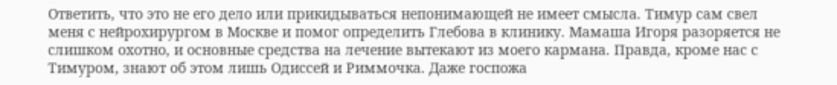Ответить, что это не его дело или прикидываться непонимающей не имеет смысла. Тимур сам свел меня с нейрохирургом в Москве и помог определить Глебова в клинику. Мамаша Игоря разоряется не слишком охотно, и основные средства на лечение вытекают из моего кармана. Правда, кроме нас с Тимуром, знают об этом лишь Одиссей и Риммочка. Даже госпожа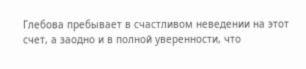Глебова пребывает в счастливом неведении на этот счет, а заодно и в полной уверенности, что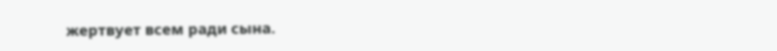жертвует всем ради сына.